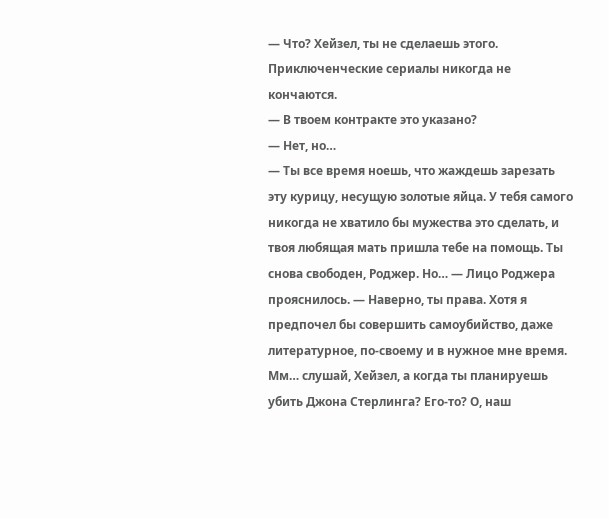— Что? Хейзел, ты не сделаешь этого. Приключенческие сериалы никогда не кончаются.
— В твоем контракте это указано?
— Нет, но…
— Ты все время ноешь, что жаждешь зарезать эту курицу, несущую золотые яйца. У тебя самого никогда не хватило бы мужества это сделать, и твоя любящая мать пришла тебе на помощь. Ты снова свободен, Роджер. Но… — Лицо Роджера прояснилось. — Наверно, ты права. Хотя я предпочел бы совершить самоубийство, даже литературное, по-своему и в нужное мне время. Мм… слушай, Хейзел, а когда ты планируешь убить Джона Стерлинга? Его-то? О, наш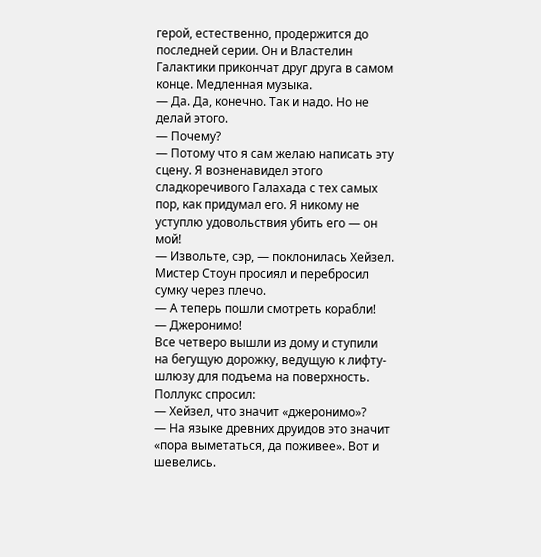герой, естественно, продержится до последней серии. Он и Властелин Галактики прикончат друг друга в самом конце. Медленная музыка.
— Да. Да, конечно. Так и надо. Но не делай этого.
— Почему?
— Потому что я сам желаю написать эту сцену. Я возненавидел этого сладкоречивого Галахада с тех самых пор, как придумал его. Я никому не уступлю удовольствия убить его — он мой!
— Извольте, сэр, — поклонилась Хейзел. Мистер Стоун просиял и перебросил сумку через плечо.
— А теперь пошли смотреть корабли!
— Джеронимо!
Все четверо вышли из дому и ступили на бегущую дорожку, ведущую к лифту-шлюзу для подъема на поверхность. Поллукс спросил:
— Хейзел, что значит «джеронимо»?
— На языке древних друидов это значит «пора выметаться, да поживее». Вот и шевелись.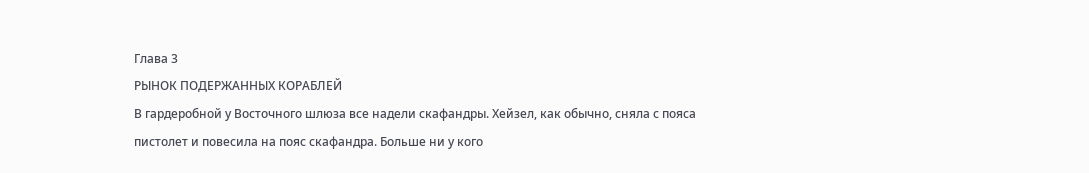Глава 3
РЫНОК ПОДЕРЖАННЫХ КОРАБЛЕЙ
В гардеробной у Восточного шлюза все надели скафандры. Хейзел, как обычно, сняла с пояса пистолет и повесила на пояс скафандра. Больше ни у кого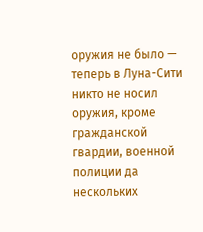оружия не было — теперь в Луна-Сити никто не носил оружия, кроме гражданской гвардии, военной полиции да нескольких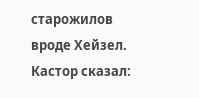старожилов вроде Хейзел. Кастор сказал: